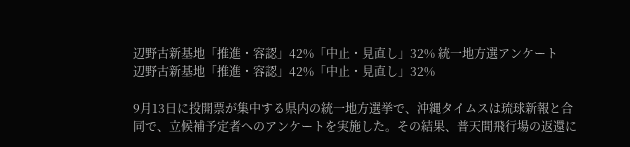辺野古新基地「推進・容認」42%「中止・見直し」32% 統一地方選アンケート
辺野古新基地「推進・容認」42%「中止・見直し」32%

9月13日に投開票が集中する県内の統一地方選挙で、沖縄タイムスは琉球新報と合同で、立候補予定者へのアンケートを実施した。その結果、普天間飛行場の返還に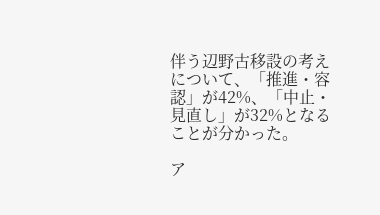伴う辺野古移設の考えについて、「推進・容認」が42%、「中止・見直し」が32%となることが分かった。

ア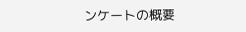ンケートの概要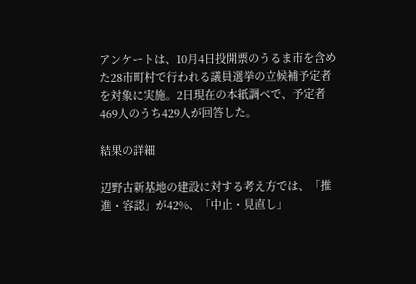アンケートは、10月4日投開票のうるま市を含めた28市町村で行われる議員選挙の立候補予定者を対象に実施。2日現在の本紙調べで、予定者469人のうち429人が回答した。

結果の詳細

辺野古新基地の建設に対する考え方では、「推進・容認」が42%、「中止・見直し」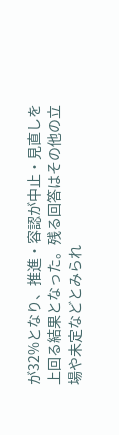が32%となり、推進・容認が中止・見直しを上回る結果となった。残る回答はその他の立場や未定などとみられ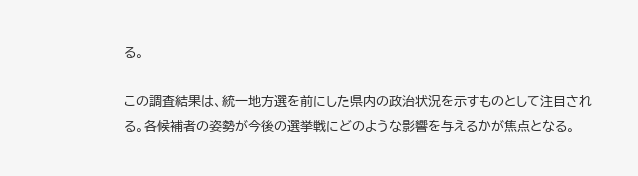る。

この調査結果は、統一地方選を前にした県内の政治状況を示すものとして注目される。各候補者の姿勢が今後の選挙戦にどのような影響を与えるかが焦点となる。